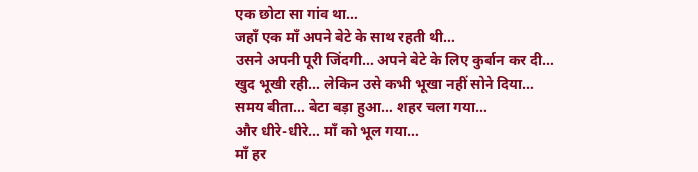एक छोटा सा गांव था…
जहाँ एक माँ अपने बेटे के साथ रहती थी…
उसने अपनी पूरी जिंदगी… अपने बेटे के लिए कुर्बान कर दी…
खुद भूखी रही… लेकिन उसे कभी भूखा नहीं सोने दिया…
समय बीता… बेटा बड़ा हुआ… शहर चला गया…
और धीरे-धीरे… माँ को भूल गया…
माँ हर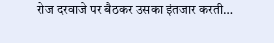रोज दरवाजे पर बैठकर उसका इंतजार करती…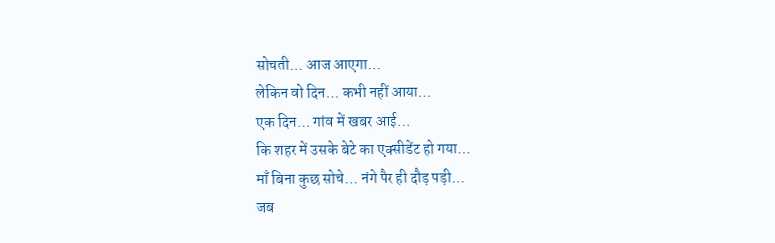सोचती… आज आएगा…
लेकिन वो दिन… कभी नहीं आया…
एक दिन… गांव में खबर आई…
कि शहर में उसके बेटे का एक्सीडेंट हो गया…
माँ बिना कुछ सोचे… नंगे पैर ही दौड़ पड़ी…
जब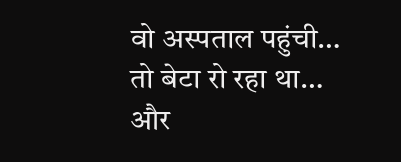वो अस्पताल पहुंची…
तो बेटा रो रहा था…
और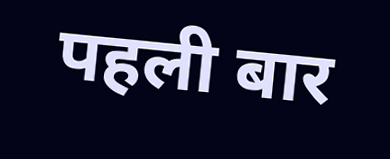पहली बार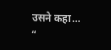उसने कहा…
“